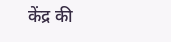केंद्र की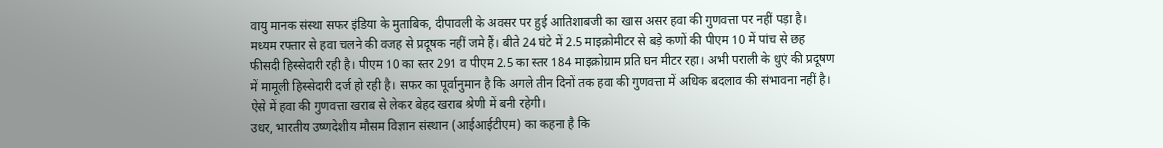वायु मानक संस्था सफर इंडिया के मुताबिक, दीपावली के अवसर पर हुई आतिशाबजी का खास असर हवा की गुणवत्ता पर नहीं पड़ा है। मध्यम रफ्तार से हवा चलने की वजह से प्रदूषक नहीं जमे हैं। बीते 24 घंटे में 2.5 माइक्रोमीटर से बड़े कणों की पीएम 10 में पांच से छह फीसदी हिस्सेदारी रही है। पीएम 10 का स्तर 291 व पीएम 2.5 का स्तर 184 माइक्रोग्राम प्रति घन मीटर रहा। अभी पराली के धुएं की प्रदूषण में मामूली हिस्सेदारी दर्ज हो रही है। सफर का पूर्वानुमान है कि अगले तीन दिनों तक हवा की गुणवत्ता में अधिक बदलाव की संभावना नहीं है। ऐसे में हवा की गुणवत्ता खराब से लेकर बेहद खराब श्रेणी में बनी रहेगी।
उधर, भारतीय उष्णदेशीय मौसम विज्ञान संस्थान (आईआईटीएम) का कहना है कि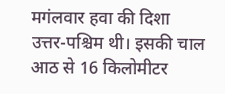मगंलवार हवा की दिशा उत्तर-पश्चिम थी। इसकी चाल आठ से 16 किलोमीटर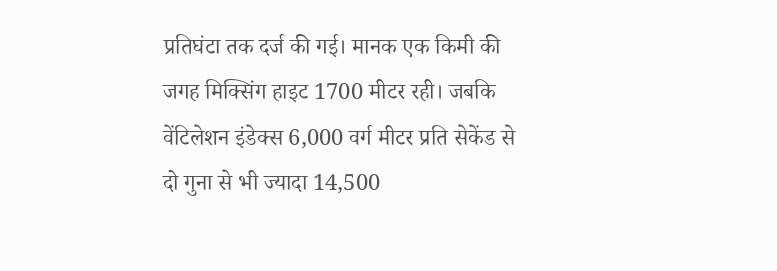प्रतिघंटा तक दर्ज की गई। मानक एक किमी की जगह मिक्सिंग हाइट 1700 मीटर रही। जबकि वेंटिलेशन इंडेक्स 6,000 वर्ग मीटर प्रति सेकेंड से दो गुना से भी ज्यादा 14,500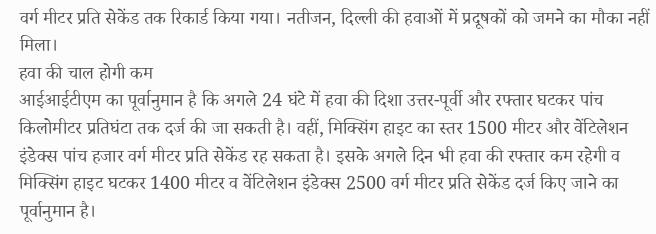वर्ग मीटर प्रति सेकेंड तक रिकार्ड किया गया। नतीजन, दिल्ली की हवाओं में प्रदूषकों को जमने का मौका नहीं मिला।
हवा की चाल होगी कम
आईआईटीएम का पूर्वानुमान है कि अगले 24 घंटे में हवा की दिशा उत्तर-पूर्वी और रफ्तार घटकर पांच किलोमीटर प्रतिघंटा तक दर्ज की जा सकती है। वहीं, मिक्सिंग हाइट का स्तर 1500 मीटर और वेंटिलेशन इंडेक्स पांच हजार वर्ग मीटर प्रति सेकेंड रह सकता है। इसके अगले दिन भी हवा की रफ्तार कम रहेगी व मिक्सिंग हाइट घटकर 1400 मीटर व वेंटिलेशन इंडेक्स 2500 वर्ग मीटर प्रति सेकेंड दर्ज किए जाने का पूर्वानुमान है।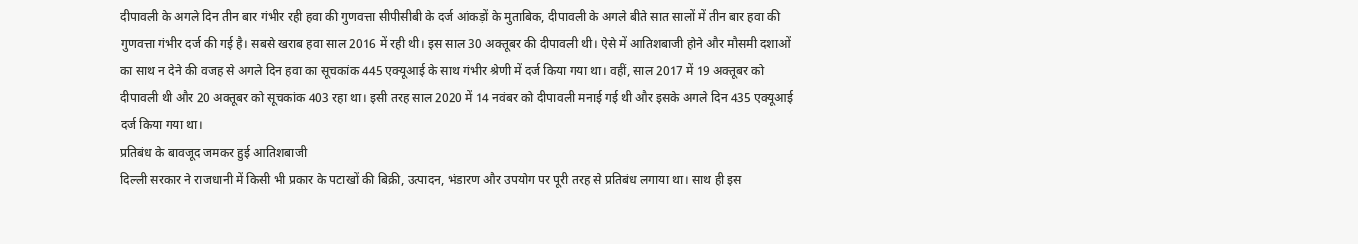दीपावली के अगले दिन तीन बार गंभीर रही हवा की गुणवत्ता सीपीसीबी के दर्ज आंकड़ों के मुताबिक, दीपावली के अगले बीते सात सालों में तीन बार हवा की गुणवत्ता गंभीर दर्ज की गई है। सबसे खराब हवा साल 2016 में रही थी। इस साल 30 अक्तूबर की दीपावली थी। ऐसे में आतिशबाजी होने और मौसमी दशाओं का साथ न देने की वजह से अगले दिन हवा का सूचकांक 445 एक्यूआई के साथ गंभीर श्रेणी में दर्ज किया गया था। वहीं, साल 2017 में 19 अक्तूबर को दीपावली थी और 20 अक्तूबर को सूचकांक 403 रहा था। इसी तरह साल 2020 में 14 नवंबर को दीपावली मनाई गई थी और इसके अगले दिन 435 एक्यूआई दर्ज किया गया था।
प्रतिबंध के बावजूद जमकर हुई आतिशबाजी
दिल्ली सरकार ने राजधानी में किसी भी प्रकार के पटाखों की बिक्री, उत्पादन, भंडारण और उपयोग पर पूरी तरह से प्रतिबंध लगाया था। साथ ही इस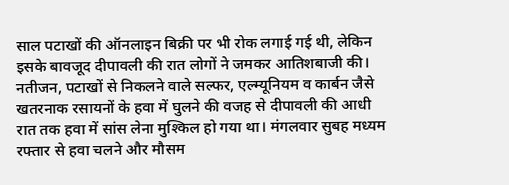साल पटाखों की ऑनलाइन बिक्री पर भी रोक लगाई गई थी, लेकिन इसके बावजूद दीपावली की रात लोगों ने जमकर आतिशबाजी की। नतीजन, पटाखों से निकलने वाले सल्फर, एल्म्यूनियम व कार्बन जैसे खतरनाक रसायनों के हवा में घुलने की वजह से दीपावली की आधी रात तक हवा में सांस लेना मुश्किल हो गया था। मंगलवार सुबह मध्यम रफ्तार से हवा चलने और मौसम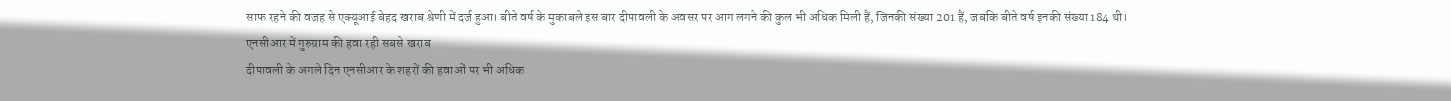साफ रहने की वजह से एक्यूआई बेहद खराब श्रेणी में दर्ज हुआ। बीते वर्ष के मुकाबले इस बार दीपावली के अवसर पर आग लगने की कुल भी अधिक मिली हैं, जिनकी संख्या 201 हैं, जबकि बीते वर्ष इनकी संख्या 184 थी।
एनसीआर में गुरुग्राम की हवा रही सबसे खराब
दीपावली के अगले दिन एनसीआर के शहरों की हवाओं पर भी अधिक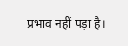प्रभाव नहीं पड़ा है।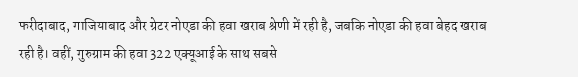फरीदाबाद, गाजियाबाद और ग्रेटर नोएडा की हवा खराब श्रेणी में रही है, जबकि नोएडा की हवा बेहद खराब रही है। वहीं, गुरुग्राम की हवा 322 एक्यूआई के साथ सबसे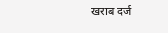खराब दर्ज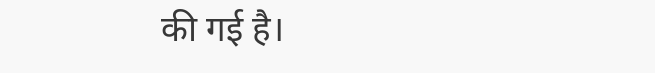की गई है।